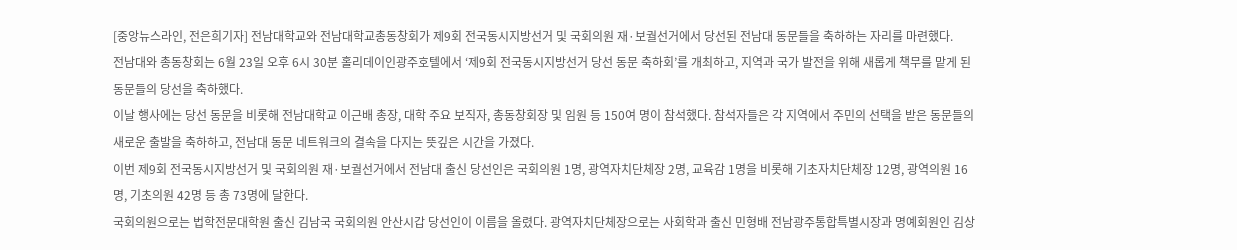[중앙뉴스라인, 전은희기자] 전남대학교와 전남대학교총동창회가 제9회 전국동시지방선거 및 국회의원 재·보궐선거에서 당선된 전남대 동문들을 축하하는 자리를 마련했다.
전남대와 총동창회는 6월 23일 오후 6시 30분 홀리데이인광주호텔에서 ‘제9회 전국동시지방선거 당선 동문 축하회’를 개최하고, 지역과 국가 발전을 위해 새롭게 책무를 맡게 된 동문들의 당선을 축하했다.
이날 행사에는 당선 동문을 비롯해 전남대학교 이근배 총장, 대학 주요 보직자, 총동창회장 및 임원 등 150여 명이 참석했다. 참석자들은 각 지역에서 주민의 선택을 받은 동문들의 새로운 출발을 축하하고, 전남대 동문 네트워크의 결속을 다지는 뜻깊은 시간을 가졌다.
이번 제9회 전국동시지방선거 및 국회의원 재·보궐선거에서 전남대 출신 당선인은 국회의원 1명, 광역자치단체장 2명, 교육감 1명을 비롯해 기초자치단체장 12명, 광역의원 16명, 기초의원 42명 등 총 73명에 달한다.
국회의원으로는 법학전문대학원 출신 김남국 국회의원 안산시갑 당선인이 이름을 올렸다. 광역자치단체장으로는 사회학과 출신 민형배 전남광주통합특별시장과 명예회원인 김상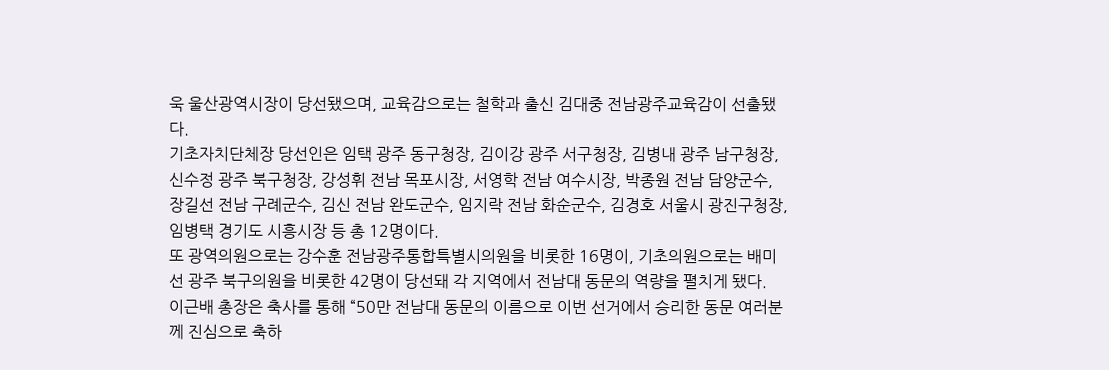욱 울산광역시장이 당선됐으며, 교육감으로는 철학과 출신 김대중 전남광주교육감이 선출됐다.
기초자치단체장 당선인은 임택 광주 동구청장, 김이강 광주 서구청장, 김병내 광주 남구청장, 신수정 광주 북구청장, 강성휘 전남 목포시장, 서영학 전남 여수시장, 박종원 전남 담양군수, 장길선 전남 구례군수, 김신 전남 완도군수, 임지락 전남 화순군수, 김경호 서울시 광진구청장, 임병택 경기도 시흥시장 등 총 12명이다.
또 광역의원으로는 강수훈 전남광주통합특별시의원을 비롯한 16명이, 기초의원으로는 배미선 광주 북구의원을 비롯한 42명이 당선돼 각 지역에서 전남대 동문의 역량을 펼치게 됐다.
이근배 총장은 축사를 통해 “50만 전남대 동문의 이름으로 이번 선거에서 승리한 동문 여러분께 진심으로 축하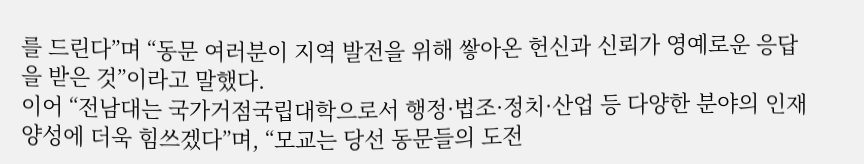를 드린다”며 “동문 여러분이 지역 발전을 위해 쌓아온 헌신과 신뢰가 영예로운 응답을 받은 것”이라고 말했다.
이어 “전남대는 국가거점국립대학으로서 행정·법조·정치·산업 등 다양한 분야의 인재 양성에 더욱 힘쓰겠다”며, “모교는 당선 동문들의 도전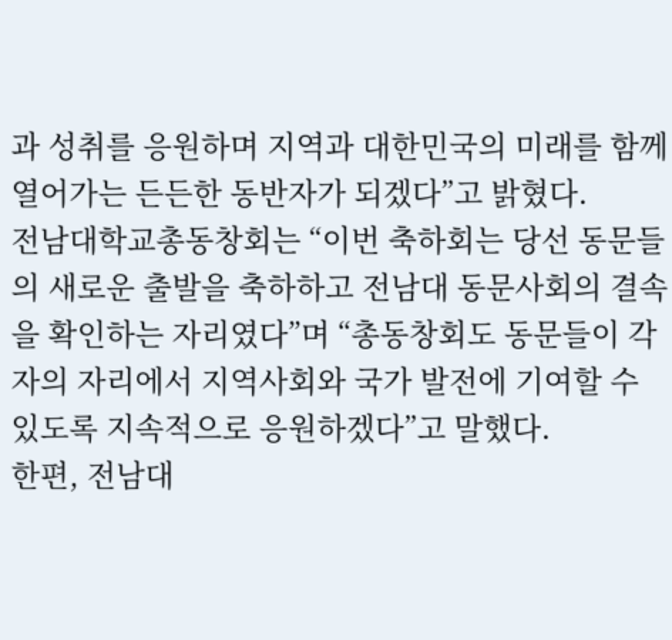과 성취를 응원하며 지역과 대한민국의 미래를 함께 열어가는 든든한 동반자가 되겠다”고 밝혔다.
전남대학교총동창회는 “이번 축하회는 당선 동문들의 새로운 출발을 축하하고 전남대 동문사회의 결속을 확인하는 자리였다”며 “총동창회도 동문들이 각자의 자리에서 지역사회와 국가 발전에 기여할 수 있도록 지속적으로 응원하겠다”고 말했다.
한편, 전남대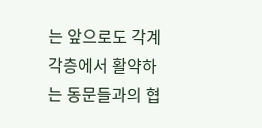는 앞으로도 각계각층에서 활약하는 동문들과의 협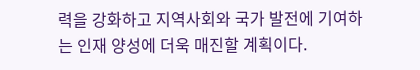력을 강화하고 지역사회와 국가 발전에 기여하는 인재 양성에 더욱 매진할 계획이다.